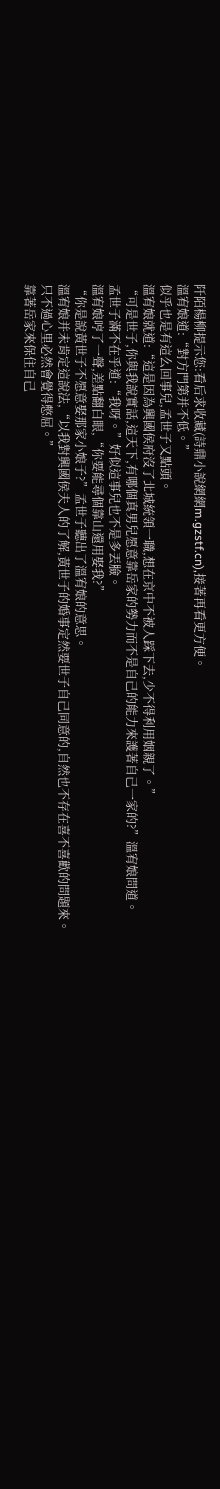阡陌楊柳提示您:看后求收藏(詩鼎小說網網m.gzstf.cn),接著再看更方便。
溫宥娘道:“對方門第并不低。”
似乎也是有這么回事兒,孟世子又點頭。
溫宥娘就道:“這是因為興國侯府沒了北城統領一職,想在京中不被人踩下去,少不得利用姻親了。”
“可是世子,你與我說實話,這天下,有哪個真男兒愿意靠岳家的勢力而不是自己的能力來護著自己一家的?”溫宥娘問道。
孟世子滿不在乎道:“我呀。”好似這事兒也不是多丟臉。
溫宥娘哼了一聲,差點翻白眼,“你要能尋個靠山還用娶我?”
“你是說黃世子不愿意娶那家小娘子?”孟世子聽出了溫宥娘的意思。
溫宥娘并未肯定這說法,“以我對興國侯夫人的了解,黃世子的婚事定然要世子自己同意的,自然也不存在喜不喜歡的問題來。只不過心里必然會覺得憋屈。”
靠著岳家來保住自己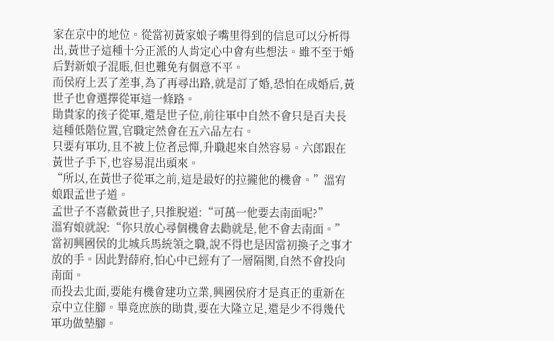家在京中的地位。從當初黃家娘子嘴里得到的信息可以分析得出,黃世子這種十分正派的人肯定心中會有些想法。雖不至于婚后對新娘子混賬,但也難免有個意不平。
而侯府上丟了差事,為了再尋出路,就是訂了婚,恐怕在成婚后,黃世子也會選擇從軍這一條路。
勛貴家的孩子從軍,還是世子位,前往軍中自然不會只是百夫長這種低階位置,官職定然會在五六品左右。
只要有軍功,且不被上位者忌憚,升職起來自然容易。六郎跟在黃世子手下,也容易混出頭來。
“所以,在黃世子從軍之前,這是最好的拉攏他的機會。”溫宥娘跟孟世子道。
孟世子不喜歡黃世子,只推脫道:“可萬一他要去南面呢?”
溫宥娘就說:“你只放心尋個機會去勸就是,他不會去南面。”
當初興國侯的北城兵馬統領之職,說不得也是因當初換子之事才放的手。因此對薛府,怕心中已經有了一層隔閡,自然不會投向南面。
而投去北面,要能有機會建功立業,興國侯府才是真正的重新在京中立住腳。畢竟庶族的勛貴,要在大隆立足,還是少不得幾代軍功做墊腳。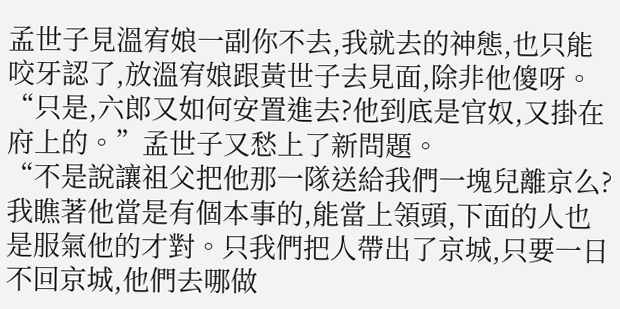孟世子見溫宥娘一副你不去,我就去的神態,也只能咬牙認了,放溫宥娘跟黃世子去見面,除非他傻呀。
“只是,六郎又如何安置進去?他到底是官奴,又掛在府上的。”孟世子又愁上了新問題。
“不是說讓祖父把他那一隊送給我們一塊兒離京么?我瞧著他當是有個本事的,能當上領頭,下面的人也是服氣他的才對。只我們把人帶出了京城,只要一日不回京城,他們去哪做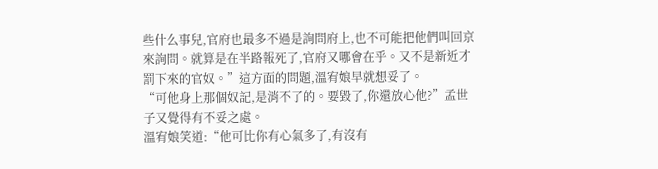些什么事兒,官府也最多不過是詢問府上,也不可能把他們叫回京來詢問。就算是在半路報死了,官府又哪會在乎。又不是新近才罰下來的官奴。”這方面的問題,溫宥娘早就想妥了。
“可他身上那個奴記,是消不了的。要毀了,你還放心他?”孟世子又覺得有不妥之處。
溫宥娘笑道:“他可比你有心氣多了,有沒有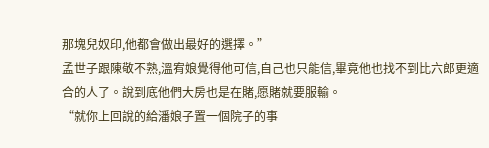那塊兒奴印,他都會做出最好的選擇。”
孟世子跟陳敬不熟,溫宥娘覺得他可信,自己也只能信,畢竟他也找不到比六郎更適合的人了。說到底他們大房也是在賭,愿賭就要服輸。
“就你上回說的給潘娘子置一個院子的事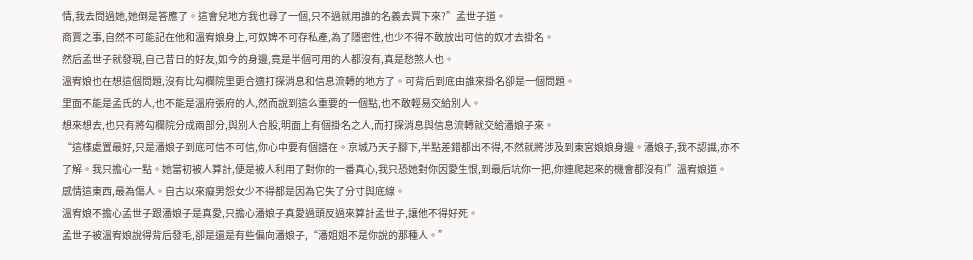情,我去問過她,她倒是答應了。這會兒地方我也尋了一個,只不過就用誰的名義去買下來?”孟世子道。
商賈之事,自然不可能記在他和溫宥娘身上,可奴婢不可存私產,為了隱密性,也少不得不敢放出可信的奴才去掛名。
然后孟世子就發現,自己昔日的好友,如今的身邊,竟是半個可用的人都沒有,真是愁煞人也。
溫宥娘也在想這個問題,沒有比勾欄院里更合適打探消息和信息流轉的地方了。可背后到底由誰來掛名卻是一個問題。
里面不能是孟氏的人,也不能是溫府張府的人,然而說到這么重要的一個點,也不敢輕易交給別人。
想來想去,也只有將勾欄院分成兩部分,與別人合股,明面上有個掛名之人,而打探消息與信息流轉就交給潘娘子來。
“這樣處置最好,只是潘娘子到底可信不可信,你心中要有個譜在。京城乃天子腳下,半點差錯都出不得,不然就將涉及到東宮娘娘身邊。潘娘子,我不認識,亦不了解。我只擔心一點。她當初被人算計,便是被人利用了對你的一番真心,我只恐她對你因愛生恨,到最后坑你一把,你連爬起來的機會都沒有!”溫宥娘道。
感情這東西,最為傷人。自古以來癡男怨女少不得都是因為它失了分寸與底線。
溫宥娘不擔心孟世子跟潘娘子是真愛,只擔心潘娘子真愛過頭反過來算計孟世子,讓他不得好死。
孟世子被溫宥娘說得背后發毛,卻是還是有些偏向潘娘子,“潘姐姐不是你說的那種人。”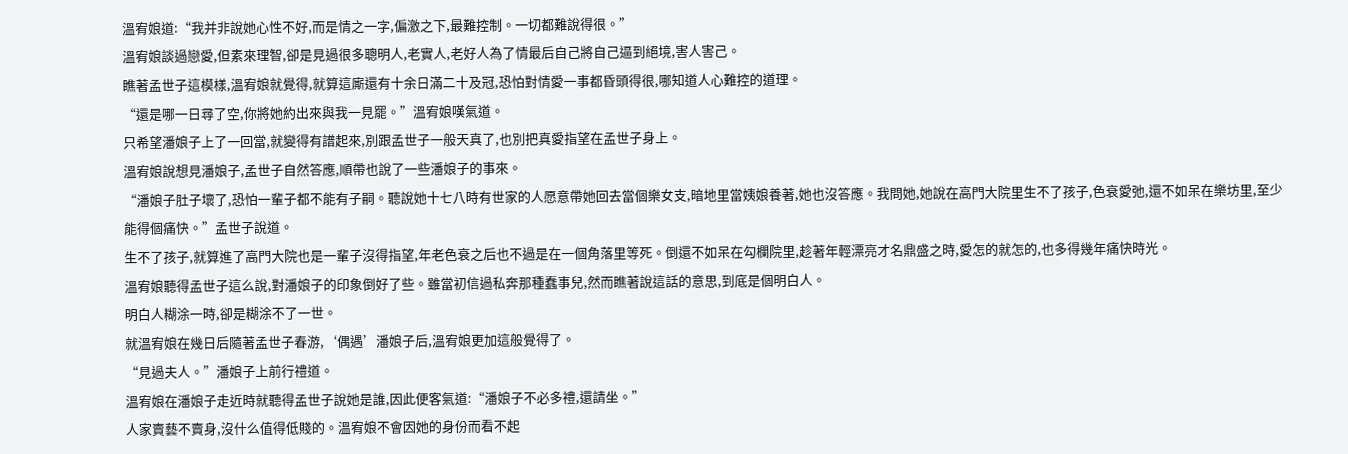溫宥娘道:“我并非說她心性不好,而是情之一字,偏激之下,最難控制。一切都難說得很。”
溫宥娘談過戀愛,但素來理智,卻是見過很多聰明人,老實人,老好人為了情最后自己將自己逼到絕境,害人害己。
瞧著孟世子這模樣,溫宥娘就覺得,就算這廝還有十余日滿二十及冠,恐怕對情愛一事都昏頭得很,哪知道人心難控的道理。
“還是哪一日尋了空,你將她約出來與我一見罷。”溫宥娘嘆氣道。
只希望潘娘子上了一回當,就變得有譜起來,別跟孟世子一般天真了,也別把真愛指望在孟世子身上。
溫宥娘說想見潘娘子,孟世子自然答應,順帶也說了一些潘娘子的事來。
“潘娘子肚子壞了,恐怕一輩子都不能有子嗣。聽說她十七八時有世家的人愿意帶她回去當個樂女支,暗地里當姨娘養著,她也沒答應。我問她,她說在高門大院里生不了孩子,色衰愛弛,還不如呆在樂坊里,至少能得個痛快。”孟世子說道。
生不了孩子,就算進了高門大院也是一輩子沒得指望,年老色衰之后也不過是在一個角落里等死。倒還不如呆在勾欄院里,趁著年輕漂亮才名鼎盛之時,愛怎的就怎的,也多得幾年痛快時光。
溫宥娘聽得孟世子這么說,對潘娘子的印象倒好了些。雖當初信過私奔那種蠢事兒,然而瞧著說這話的意思,到底是個明白人。
明白人糊涂一時,卻是糊涂不了一世。
就溫宥娘在幾日后隨著孟世子春游,‘偶遇’潘娘子后,溫宥娘更加這般覺得了。
“見過夫人。”潘娘子上前行禮道。
溫宥娘在潘娘子走近時就聽得孟世子說她是誰,因此便客氣道:“潘娘子不必多禮,還請坐。”
人家賣藝不賣身,沒什么值得低賤的。溫宥娘不會因她的身份而看不起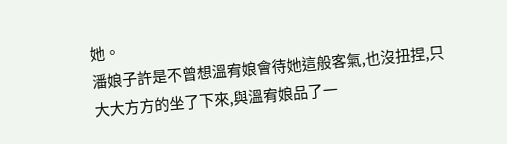她。
潘娘子許是不曾想溫宥娘會待她這般客氣,也沒扭捏,只大大方方的坐了下來,與溫宥娘品了一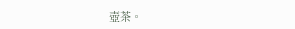壺茶。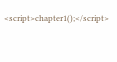<script>chapter1();</script>